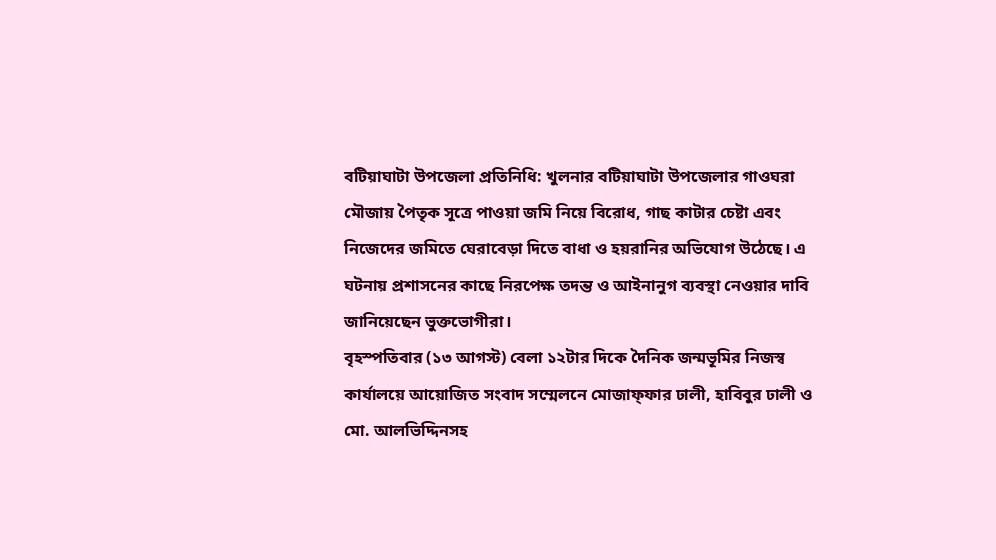বটিয়াঘাটা উপজেলা প্রতিনিধি: খুলনার বটিয়াঘাটা উপজেলার গাওঘরা মৌজায় পৈতৃক সূত্রে পাওয়া জমি নিয়ে বিরোধ, গাছ কাটার চেষ্টা এবং নিজেদের জমিতে ঘেরাবেড়া দিতে বাধা ও হয়রানির অভিযোগ উঠেছে। এ ঘটনায় প্রশাসনের কাছে নিরপেক্ষ তদন্ত ও আইনানুগ ব্যবস্থা নেওয়ার দাবি জানিয়েছেন ভুক্তভোগীরা।
বৃহস্পতিবার (১৩ আগস্ট) বেলা ১২টার দিকে দৈনিক জন্মভূমির নিজস্ব কার্যালয়ে আয়োজিত সংবাদ সম্মেলনে মোজাফ্ফার ঢালী, হাবিবুর ঢালী ও মো. আলভিদ্দিনসহ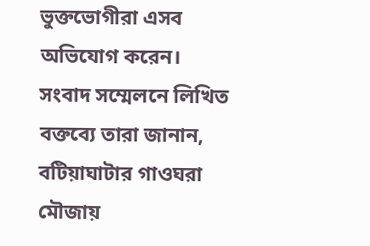ভুক্তভোগীরা এসব অভিযোগ করেন।
সংবাদ সম্মেলনে লিখিত বক্তব্যে তারা জানান, বটিয়াঘাটার গাওঘরা মৌজায়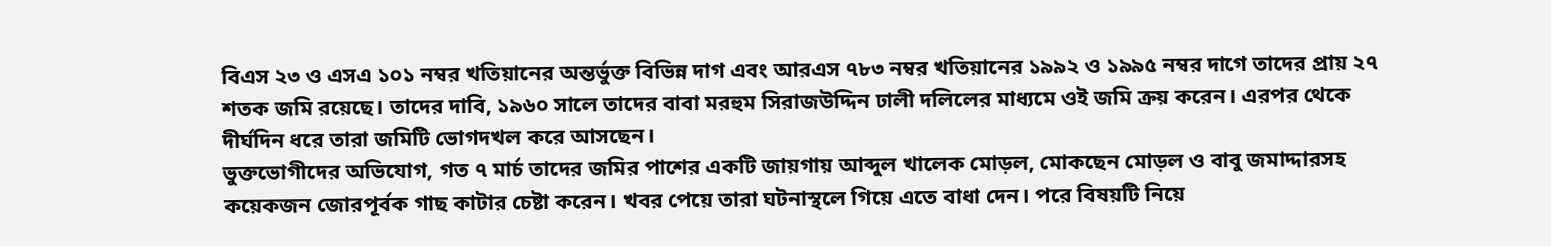বিএস ২৩ ও এসএ ১০১ নম্বর খতিয়ানের অন্তর্ভুক্ত বিভিন্ন দাগ এবং আরএস ৭৮৩ নম্বর খতিয়ানের ১৯৯২ ও ১৯৯৫ নম্বর দাগে তাদের প্রায় ২৭ শতক জমি রয়েছে। তাদের দাবি, ১৯৬০ সালে তাদের বাবা মরহুম সিরাজউদ্দিন ঢালী দলিলের মাধ্যমে ওই জমি ক্রয় করেন। এরপর থেকে দীর্ঘদিন ধরে তারা জমিটি ভোগদখল করে আসছেন।
ভুক্তভোগীদের অভিযোগ, গত ৭ মার্চ তাদের জমির পাশের একটি জায়গায় আব্দুল খালেক মোড়ল, মোকছেন মোড়ল ও বাবু জমাদ্দারসহ কয়েকজন জোরপূর্বক গাছ কাটার চেষ্টা করেন। খবর পেয়ে তারা ঘটনাস্থলে গিয়ে এতে বাধা দেন। পরে বিষয়টি নিয়ে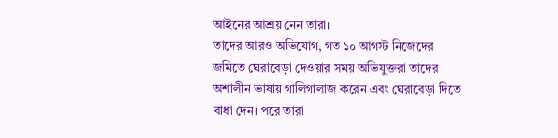আইনের আশ্রয় নেন তারা।
তাদের আরও অভিযোগ, গত ১০ আগস্ট নিজেদের জমিতে ঘেরাবেড়া দেওয়ার সময় অভিযুক্তরা তাদের অশালীন ভাষায় গালিগালাজ করেন এবং ঘেরাবেড়া দিতে বাধা দেন। পরে তারা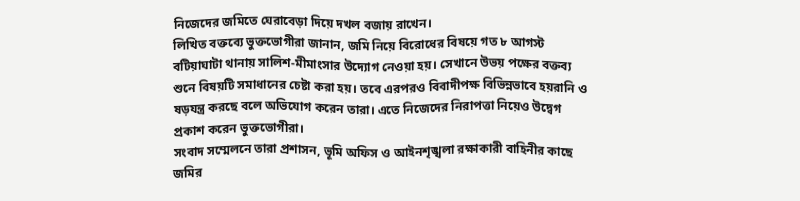নিজেদের জমিতে ঘেরাবেড়া দিয়ে দখল বজায় রাখেন।
লিখিত বক্তব্যে ভুক্তভোগীরা জানান, জমি নিয়ে বিরোধের বিষয়ে গত ৮ আগস্ট বটিয়াঘাটা থানায় সালিশ-মীমাংসার উদ্যোগ নেওয়া হয়। সেখানে উভয় পক্ষের বক্তব্য শুনে বিষয়টি সমাধানের চেষ্টা করা হয়। তবে এরপরও বিবাদীপক্ষ বিভিন্নভাবে হয়রানি ও ষড়যন্ত্র করছে বলে অভিযোগ করেন তারা। এতে নিজেদের নিরাপত্তা নিয়েও উদ্বেগ প্রকাশ করেন ভুক্তভোগীরা।
সংবাদ সম্মেলনে তারা প্রশাসন, ভূমি অফিস ও আইনশৃঙ্খলা রক্ষাকারী বাহিনীর কাছে জমির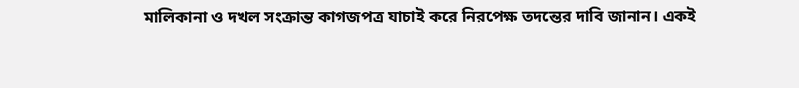মালিকানা ও দখল সংক্রান্ত কাগজপত্র যাচাই করে নিরপেক্ষ তদন্তের দাবি জানান। একই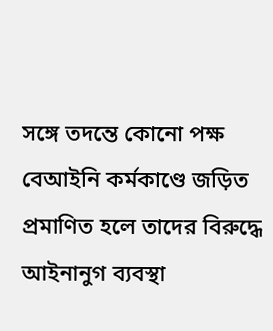সঙ্গে তদন্তে কোনো পক্ষ বেআইনি কর্মকাণ্ডে জড়িত প্রমাণিত হলে তাদের বিরুদ্ধে আইনানুগ ব্যবস্থা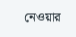নেওয়ার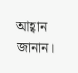আহ্বান জানান।